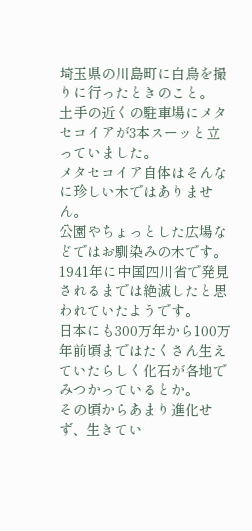埼玉県の川島町に白鳥を撮りに行ったときのこと。
土手の近くの駐車場にメタセコイアが3本スーッと立っていました。
メタセコイア自体はそんなに珍しい木ではありません。
公園やちょっとした広場などではお馴染みの木です。
1941年に中国四川省で発見されるまでは絶滅したと思われていたようです。
日本にも300万年から100万年前頃まではたくさん生えていたらしく化石が各地でみつかっているとか。
その頃からあまり進化せず、生きてい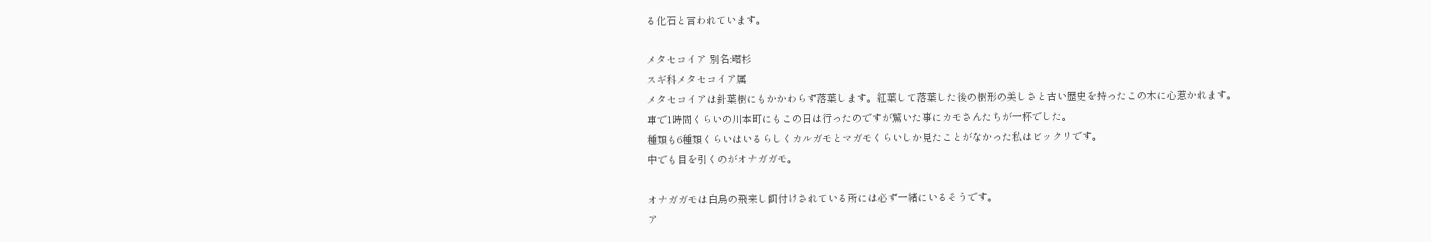る化石と言われています。

メタセコイア 別名:曙杉
スギ科メタセコイア属
メタセコイアは針葉樹にもかかわらず落葉します。紅葉して落葉した後の樹形の美しさと古い歴史を持ったこの木に心惹かれます。
車で1時間くらいの川本町にもこの日は行ったのですが驚いた事にカモさんたちが一杯でした。
種類も6種類くらいはいるらしくカルガモとマガモくらいしか見たことがなかった私はビックリです。
中でも目を引くのがオナガガモ。

オナガガモは白鳥の飛来し餌付けされている所には必ず一緒にいるそうです。
ア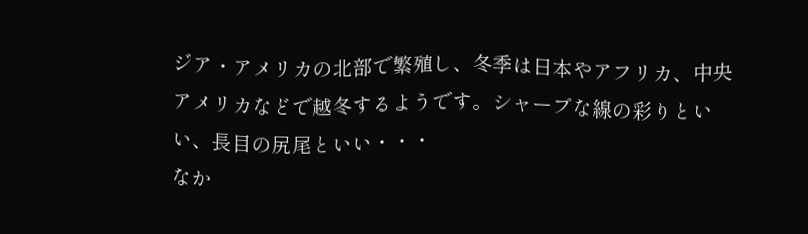ジア・アメリカの北部で繁殖し、冬季は日本やアフリカ、中央アメリカなどで越冬するようです。シャープな線の彩りといい、長目の尻尾といい・・・
なか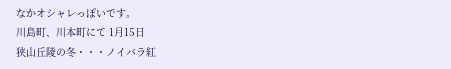なかオシャレっぽいです。
川島町、川本町にて 1月15日
狭山丘陵の冬・・・ノイバラ紅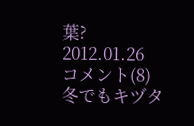葉? 2012.01.26 コメント(8)
冬でもキヅタ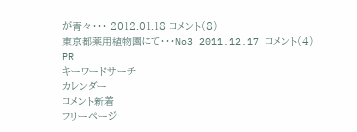が青々・・・ 2012.01.18 コメント(8)
東京都薬用植物園にて・・・No3 2011.12.17 コメント(4)
PR
キーワードサーチ
カレンダー
コメント新着
フリーページ